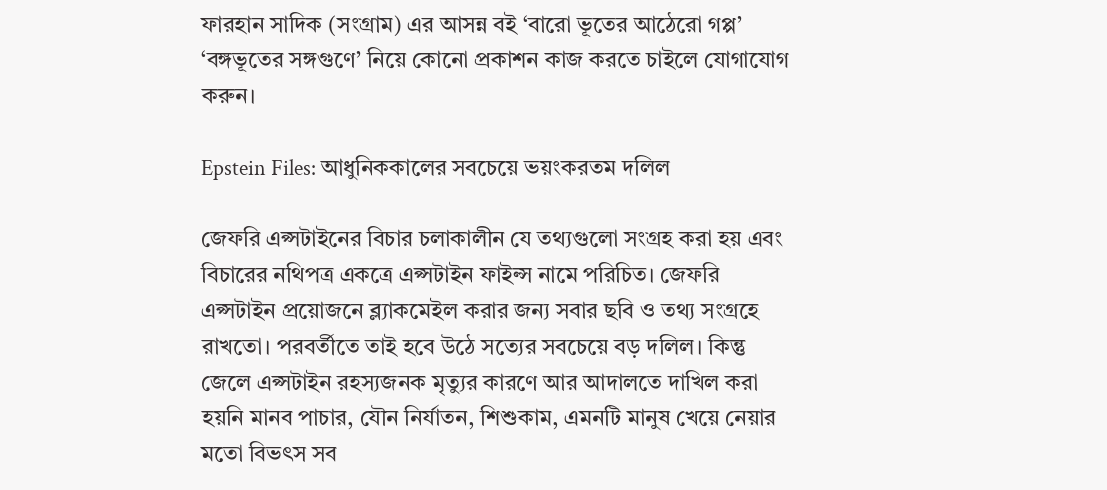ফারহান সাদিক (সংগ্রাম) এর আসন্ন বই ‘বারো ভূতের আঠেরো গপ্প’ ‘বঙ্গভূতের সঙ্গগুণে’ নিয়ে কোনো প্রকাশন কাজ করতে চাইলে যোগাযোগ করুন।

Epstein Files: আধুনিককালের সবচেয়ে ভয়ংকরতম দলিল

জেফরি এপ্সটাইনের বিচার চলাকালীন যে তথ্যগুলো সংগ্রহ করা হয় এবং বিচারের নথিপত্র একত্রে এপ্সটাইন ফাইল্স নামে পরিচিত। জেফরি এপ্সটাইন প্রয়োজনে ব্ল্যাকমেইল করার জন্য সবার ছবি ও তথ্য সংগ্রহে রাখতো। পরবর্তীতে তাই হবে উঠে সত্যের সবচেয়ে বড় দলিল। কিন্তু জেলে এপ্সটাইন রহস্যজনক মৃত্যুর কারণে আর আদালতে দাখিল করা হয়নি মানব পাচার, যৌন নির্যাতন, শিশুকাম, এমনটি মানুষ খেয়ে নেয়ার মতো বিভৎস সব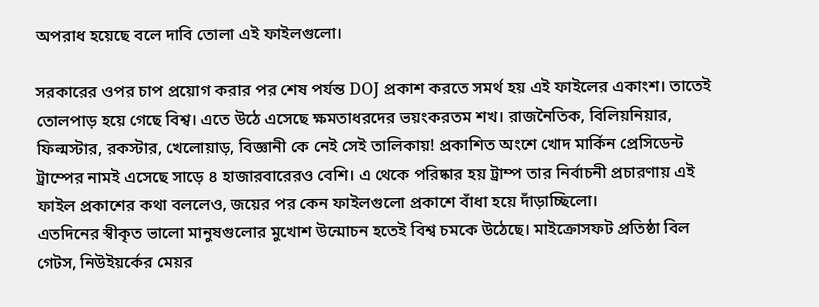অপরাধ হয়েছে বলে দাবি তোলা এই ফাইলগুলো।

সরকারের ওপর চাপ প্রয়োগ করার পর শেষ পর্যন্ত DOJ প্রকাশ করতে সমর্থ হয় এই ফাইলের একাংশ। তাতেই তোলপাড় হয়ে গেছে বিশ্ব। এতে উঠে এসেছে ক্ষমতাধরদের ভয়ংকরতম শখ। রাজনৈতিক, বিলিয়নিয়ার, ফিল্মস্টার, রকস্টার, খেলোয়াড়, বিজ্ঞানী কে নেই সেই তালিকায়! প্রকাশিত অংশে খোদ মার্কিন প্রেসিডেন্ট ট্রাম্পের নামই এসেছে সাড়ে ৪ হাজারবারেরও বেশি। এ থেকে পরিষ্কার হয় ট্রাম্প তার নির্বাচনী প্রচারণায় এই ফাইল প্রকাশের কথা বললেও, জয়ের পর কেন ফাইলগুলো প্রকাশে বাঁধা হয়ে দাঁড়াচ্ছিলো।
এতদিনের স্বীকৃত ভালো মানুষগুলোর মুখোশ উন্মোচন হতেই বিশ্ব চমকে উঠেছে। মাইক্রোসফট প্রতিষ্ঠা বিল গেটস, নিউইয়র্কের মেয়র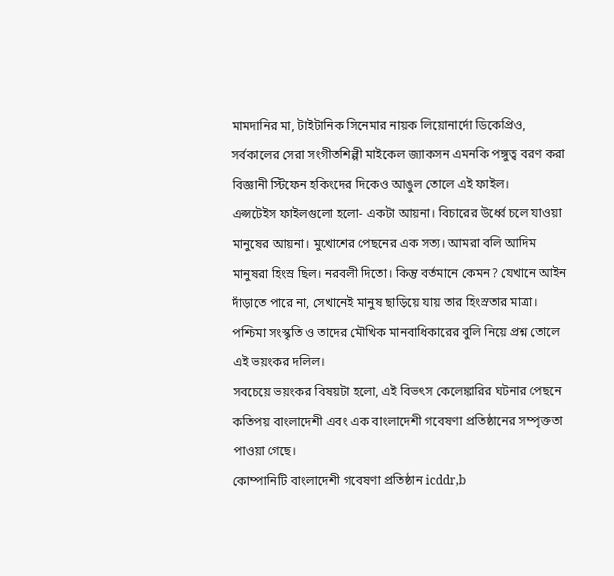মামদানির মা, টাইটানিক সিনেমার নায়ক লিয়োনার্দো ডিকেপ্রিও, সর্বকালের সেরা সংগীতশিল্পী মাইকেল জ্যাকসন এমনকি পঙ্গুত্ব বরণ করা বিজ্ঞানী স্টিফেন হকিংদের দিকেও আঙুল তোলে এই ফাইল।
এপ্সটেইস ফাইলগুলো হলো- একটা আয়না। বিচারের উর্ধ্বে চলে যাওয়া মানুষের আয়না। মুখোশের পেছনের এক সত্য। আমরা বলি আদিম মানুষরা হিংস্র ছিল। নরবলী দিতো। কিন্তু বর্তমানে কেমন? যেখানে আইন দাঁড়াতে পারে না, সেখানেই মানুষ ছাড়িয়ে যায় তার হিংস্রতার মাত্রা।
পশ্চিমা সংস্কৃতি ও তাদের মৌখিক মানবাধিকারের বুলি নিয়ে প্রশ্ন তোলে এই ভয়ংকর দলিল।
সবচেয়ে ভয়ংকর বিষয়টা হলো, এই বিভৎস কেলেঙ্কারির ঘটনার পেছনে কতিপয় বাংলাদেশী এবং এক বাংলাদেশী গবেষণা প্রতিষ্ঠানের সম্পৃক্ততা পাওয়া গেছে।
কোম্পানিটি বাংলাদেশী গবেষণা প্রতিষ্ঠান icddr,b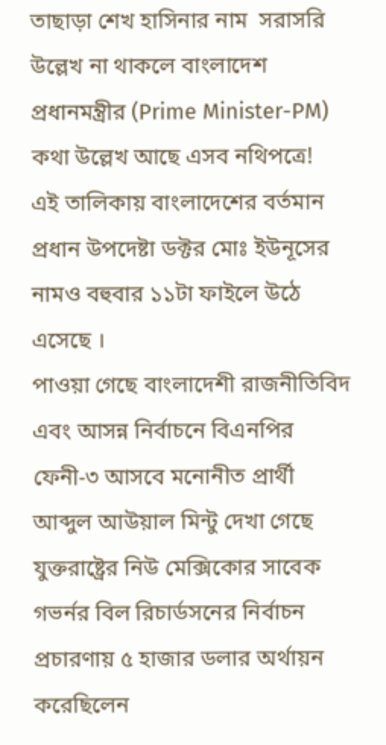তাছাড়া শেখ হাসিনার নাম  সরাসরি উল্লেখ না থাকলে বাংলাদেশ প্রধানমন্ত্রীর (Prime Minister-PM) কথা উল্লেখ আছে এসব নথিপত্রে!
এই তালিকায় বাংলাদেশের বর্তমান প্রধান উপদেষ্টা ডক্টর মোঃ ইউনূসের নামও বহুবার ১১টা ফাইলে উঠে এসেছে ।
পাওয়া গেছে বাংলাদেশী রাজনীতিবিদ এবং আসন্ন নির্বাচনে বিএনপির ফেনী-৩ আসবে মনোনীত প্রার্থী  আব্দুল আউয়াল মিন্টু দেখা গেছে যুক্তরাষ্ট্রের নিউ মেক্সিকোর সাবেক গভর্নর বিল রিচার্ডসনের নির্বাচন প্রচারণায় ৫ হাজার ডলার অর্থায়ন করেছিলেন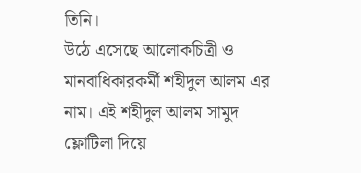তিনি।
উঠে এসেছে আলোকচিত্রী ও মানবাধিকারকর্মী শহীদুল আলম এর নাম। এই শহীদুল আলম সামুদ ফ্লোটিলা দিয়ে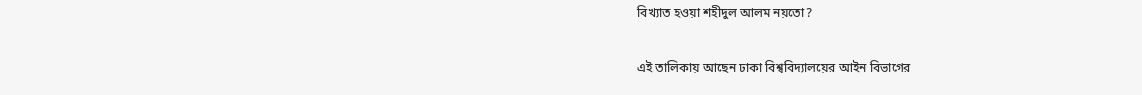বিখ্যাত হওয়া শহীদুল আলম নয়তো?

এই তালিকায় আছেন ঢাকা বিশ্ববিদ্যালয়ের আইন বিভাগের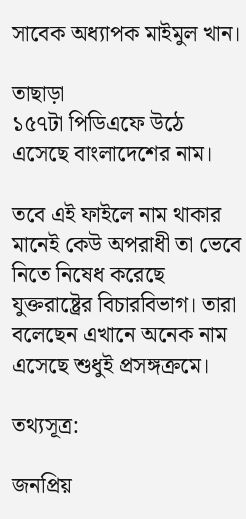সাবেক অধ্যাপক মাইমুল খান।

তাছাড়া
১৫৭টা পিডিএফে উঠে এসেছে বাংলাদেশের নাম।

তবে এই ফাইলে নাম থাকার মানেই কেউ অপরাধী তা ভেবে নিতে নিষেধ করেছে যুক্তরাষ্ট্রের বিচারবিভাগ। তারা বলেছেন এখানে অনেক নাম এসেছে শুধুই প্রসঙ্গক্রমে।

তথ্যসূত্র:

জনপ্রিয়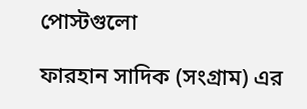পোস্টগুলো

ফারহান সাদিক (সংগ্রাম) এর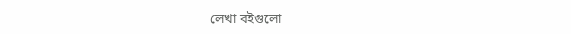লেখা বইগুলো